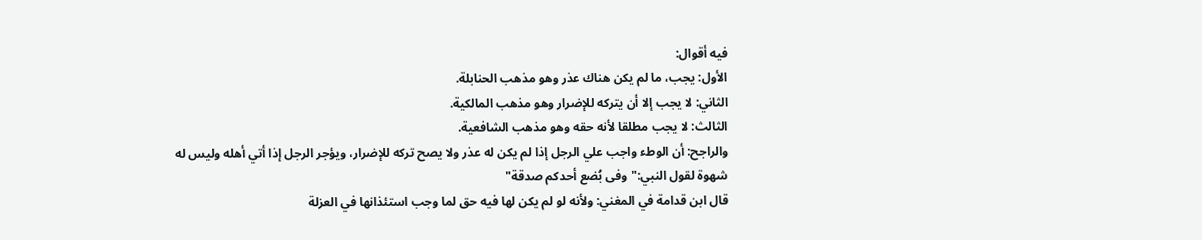فيه أقوال:
الأول: يجب، ما لم يكن هناك عذر وهو مذهب الحنابلة.
الثاني: لا يجب إلا أن يتركه للإضرار وهو مذهب المالكية.
الثالث: لا يجب مطلقا لأنه حقه وهو مذهب الشافعية.
والراجح: أن الوطء واجب علي الرجل إذا لم يكن له عذر ولا يصح تركه للإضرار، ويؤجر الرجل إذا أتي أهله وليس له شهوة لقول النبي:"وفى بُضع أحدكم صدقة"
قال ابن قدامة في المغني: ولأنه لو لم يكن لها فيه حق لما وجب استئذانها في العزلة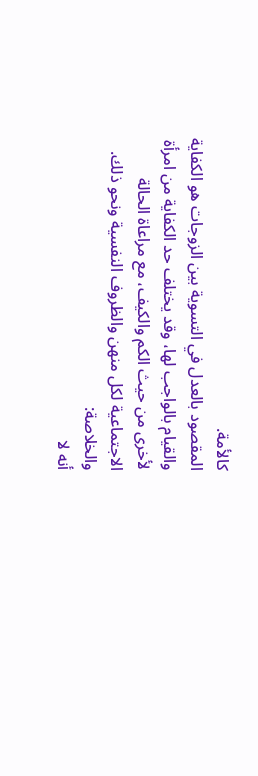كالأمة.
المقصود بالعدل في التسوية بين الزوجات هو الكفاية والقيام بالواجب لها، وقد يختلف حد الكفاية من امرأة لأخرى من حيث الكم والكيف، مع مراعاة الحالة الاجتماعية لكل منهن والظروف النفسية ونحو ذلك.
والخلاصة:
أنه لا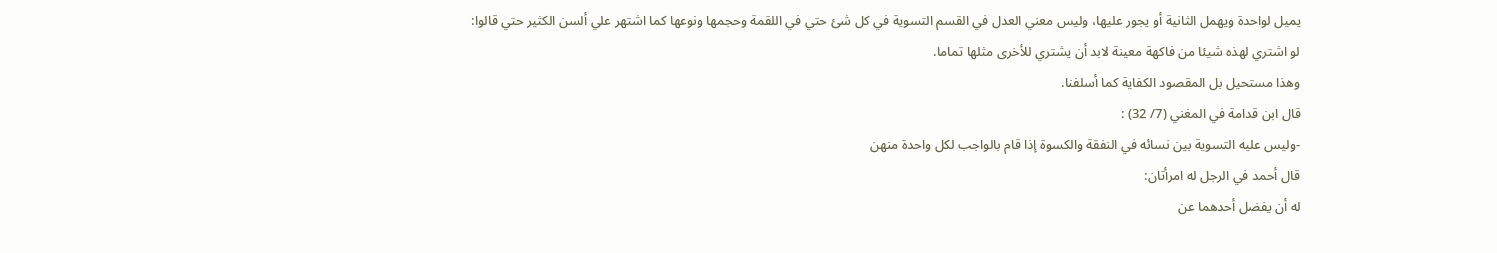يميل لواحدة ويهمل الثانية أو يجور عليها، وليس معني العدل في القسم التسوية في كل شئ حتي في اللقمة وحجمها ونوعها كما اشتهر علي ألسن الكثير حتي قالوا:
لو اشتري لهذه شيئا من فاكهة معينة لابد أن يشتري للأخرى مثلها تماما.
وهذا مستحيل بل المقصود الكفاية كما أسلفنا.
قال ابن قدامة في المغني (7/ 32) :
-وليس عليه التسوية بين نسائه في النفقة والكسوة إذا قام بالواجب لكل واحدة منهن
قال أحمد في الرجل له امرأتان:
له أن يفضل أحدهما عن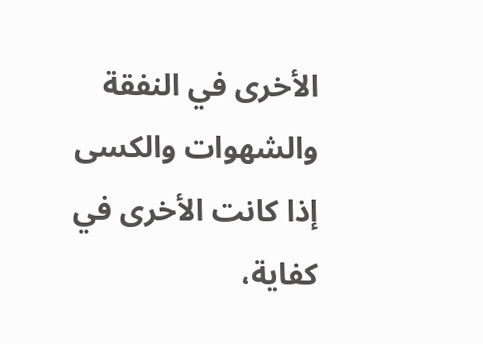الأخرى في النفقة والشهوات والكسى إذا كانت الأخرى في كفاية،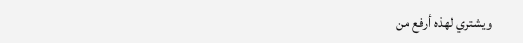ويشتري لهذه أرفع من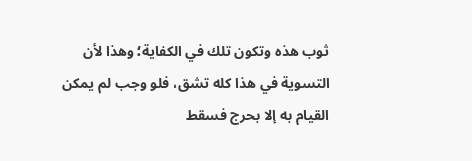ثوب هذه وتكون تلك في الكفاية؛ وهذا لأن التسوية في هذا كله تشق، فلو وجب لم يمكن القيام به إلا بحرج فسقط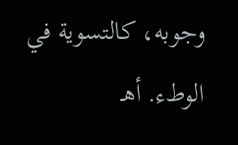وجوبه، كالتسوية في الوطء. أهـ